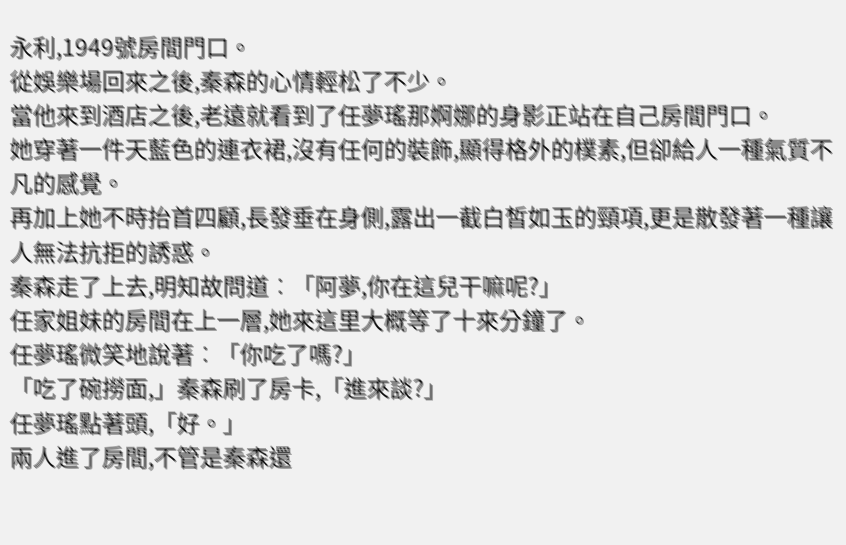永利,1949號房間門口。
從娛樂場回來之後,秦森的心情輕松了不少。
當他來到酒店之後,老遠就看到了任夢瑤那婀娜的身影正站在自己房間門口。
她穿著一件天藍色的連衣裙,沒有任何的裝飾,顯得格外的樸素,但卻給人一種氣質不凡的感覺。
再加上她不時抬首四顧,長發垂在身側,露出一截白皙如玉的頸項,更是散發著一種讓人無法抗拒的誘惑。
秦森走了上去,明知故問道︰「阿夢,你在這兒干嘛呢?」
任家姐妹的房間在上一層,她來這里大概等了十來分鐘了。
任夢瑤微笑地說著︰「你吃了嗎?」
「吃了碗撈面,」秦森刷了房卡,「進來談?」
任夢瑤點著頭,「好。」
兩人進了房間,不管是秦森還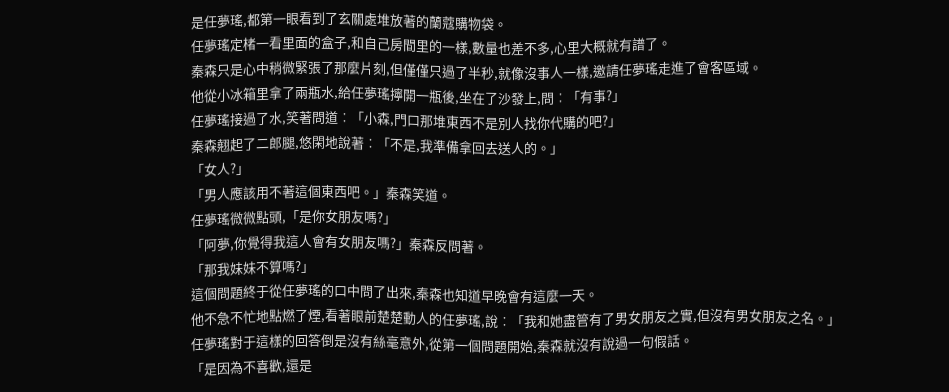是任夢瑤,都第一眼看到了玄關處堆放著的蘭蔻購物袋。
任夢瑤定楮一看里面的盒子,和自己房間里的一樣,數量也差不多,心里大概就有譜了。
秦森只是心中稍微緊張了那麼片刻,但僅僅只過了半秒,就像沒事人一樣,邀請任夢瑤走進了會客區域。
他從小冰箱里拿了兩瓶水,給任夢瑤擰開一瓶後,坐在了沙發上,問︰「有事?」
任夢瑤接過了水,笑著問道︰「小森,門口那堆東西不是別人找你代購的吧?」
秦森翹起了二郎腿,悠閑地說著︰「不是,我準備拿回去送人的。」
「女人?」
「男人應該用不著這個東西吧。」秦森笑道。
任夢瑤微微點頭,「是你女朋友嗎?」
「阿夢,你覺得我這人會有女朋友嗎?」秦森反問著。
「那我妹妹不算嗎?」
這個問題終于從任夢瑤的口中問了出來,秦森也知道早晚會有這麼一天。
他不急不忙地點燃了煙,看著眼前楚楚動人的任夢瑤,說︰「我和她盡管有了男女朋友之實,但沒有男女朋友之名。」
任夢瑤對于這樣的回答倒是沒有絲毫意外,從第一個問題開始,秦森就沒有說過一句假話。
「是因為不喜歡,還是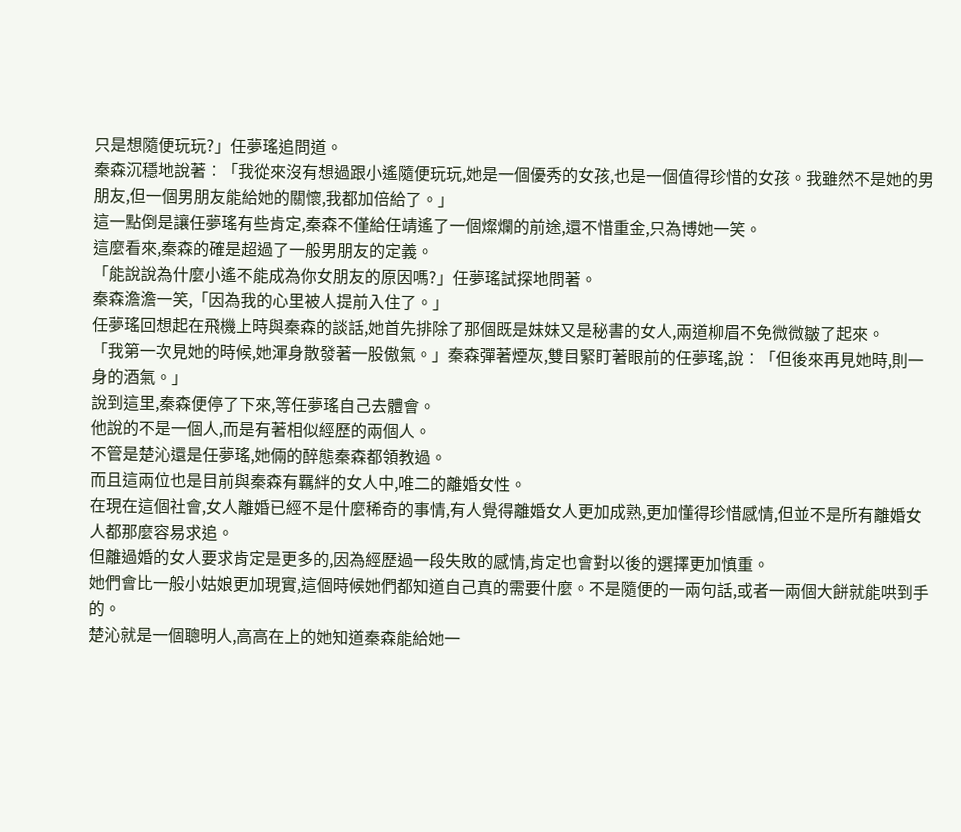只是想隨便玩玩?」任夢瑤追問道。
秦森沉穩地說著︰「我從來沒有想過跟小遙隨便玩玩,她是一個優秀的女孩,也是一個值得珍惜的女孩。我雖然不是她的男朋友,但一個男朋友能給她的關懷,我都加倍給了。」
這一點倒是讓任夢瑤有些肯定,秦森不僅給任靖遙了一個燦爛的前途,還不惜重金,只為博她一笑。
這麼看來,秦森的確是超過了一般男朋友的定義。
「能說說為什麼小遙不能成為你女朋友的原因嗎?」任夢瑤試探地問著。
秦森澹澹一笑,「因為我的心里被人提前入住了。」
任夢瑤回想起在飛機上時與秦森的談話,她首先排除了那個既是妹妹又是秘書的女人,兩道柳眉不免微微皺了起來。
「我第一次見她的時候,她渾身散發著一股傲氣。」秦森彈著煙灰,雙目緊盯著眼前的任夢瑤,說︰「但後來再見她時,則一身的酒氣。」
說到這里,秦森便停了下來,等任夢瑤自己去體會。
他說的不是一個人,而是有著相似經歷的兩個人。
不管是楚沁還是任夢瑤,她倆的醉態秦森都領教過。
而且這兩位也是目前與秦森有羈絆的女人中,唯二的離婚女性。
在現在這個社會,女人離婚已經不是什麼稀奇的事情,有人覺得離婚女人更加成熟,更加懂得珍惜感情,但並不是所有離婚女人都那麼容易求追。
但離過婚的女人要求肯定是更多的,因為經歷過一段失敗的感情,肯定也會對以後的選擇更加慎重。
她們會比一般小姑娘更加現實,這個時候她們都知道自己真的需要什麼。不是隨便的一兩句話,或者一兩個大餅就能哄到手的。
楚沁就是一個聰明人,高高在上的她知道秦森能給她一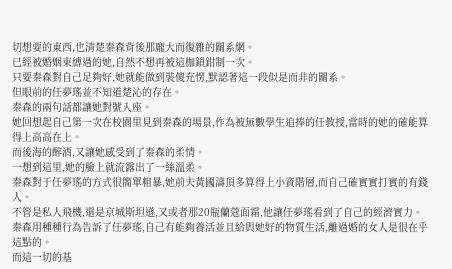切想要的東西,也清楚秦森背後那龐大而復雜的關系網。
已經被婚姻束縛過的她,自然不想再被這枷鎖鉗制一次。
只要秦森對自己足夠好,她就能做到裝傻充愣,默認著這一段似是而非的關系。
但眼前的任夢瑤並不知道楚沁的存在。
秦森的兩句話都讓她對號入座。
她回想起自己第一次在校園里見到秦森的場景,作為被無數學生追捧的任教授,當時的她的確能算得上高高在上。
而後海的醉酒,又讓她感受到了秦森的柔情。
一想到這里,她的臉上就流露出了一絲溫柔。
秦森對于任夢瑤的方式很簡單粗暴,她前夫黃國濤頂多算得上小資階層,而自己確實實打實的有錢人。
不管是私人飛機,還是京城斯坦遜,又或者那20瓶蘭蔻面霜,他讓任夢瑤看到了自己的經濟實力。
秦森用種種行為告訴了任夢瑤,自己有能夠養活並且給與她好的物質生活,離過婚的女人是很在乎這點的。
而這一切的基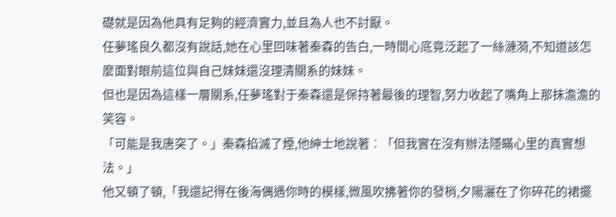礎就是因為他具有足夠的經濟實力,並且為人也不討厭。
任夢瑤良久都沒有說話,她在心里回味著秦森的告白,一時間心底竟泛起了一絲漣漪,不知道該怎麼面對眼前這位與自己妹妹還沒理清關系的妹妹。
但也是因為這樣一層關系,任夢瑤對于秦森還是保持著最後的理智,努力收起了嘴角上那抹澹澹的笑容。
「可能是我唐突了。」秦森掐滅了煙,他紳士地說著︰「但我實在沒有辦法隱瞞心里的真實想法。」
他又頓了頓,「我還記得在後海偶遇你時的模樣,微風吹拂著你的發梢,夕陽灑在了你碎花的裙擺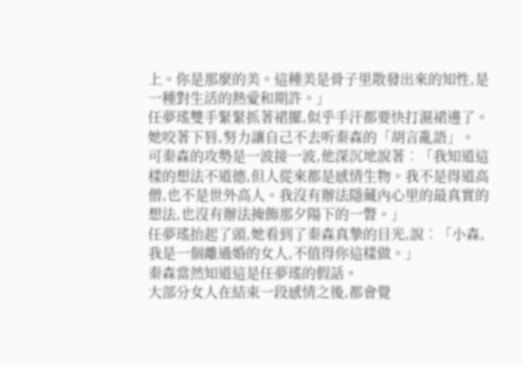上。你是那麼的美。這種美是骨子里散發出來的知性,是一種對生活的熱愛和期許。」
任夢瑤雙手緊緊抓著裙擺,似乎手汗都要快打濕裙邊了。她咬著下唇,努力讓自己不去听秦森的「胡言亂語」。
可秦森的攻勢是一波接一波,他深沉地說著︰「我知道這樣的想法不道德,但人從來都是感情生物。我不是得道高僧,也不是世外高人。我沒有辦法隱藏內心里的最真實的想法,也沒有辦法掩飾那夕陽下的一瞥。」
任夢瑤抬起了頭,她看到了秦森真摯的目光,說︰「小森,我是一個離過婚的女人,不值得你這樣做。」
秦森當然知道這是任夢瑤的假話。
大部分女人在結束一段感情之後,都會覺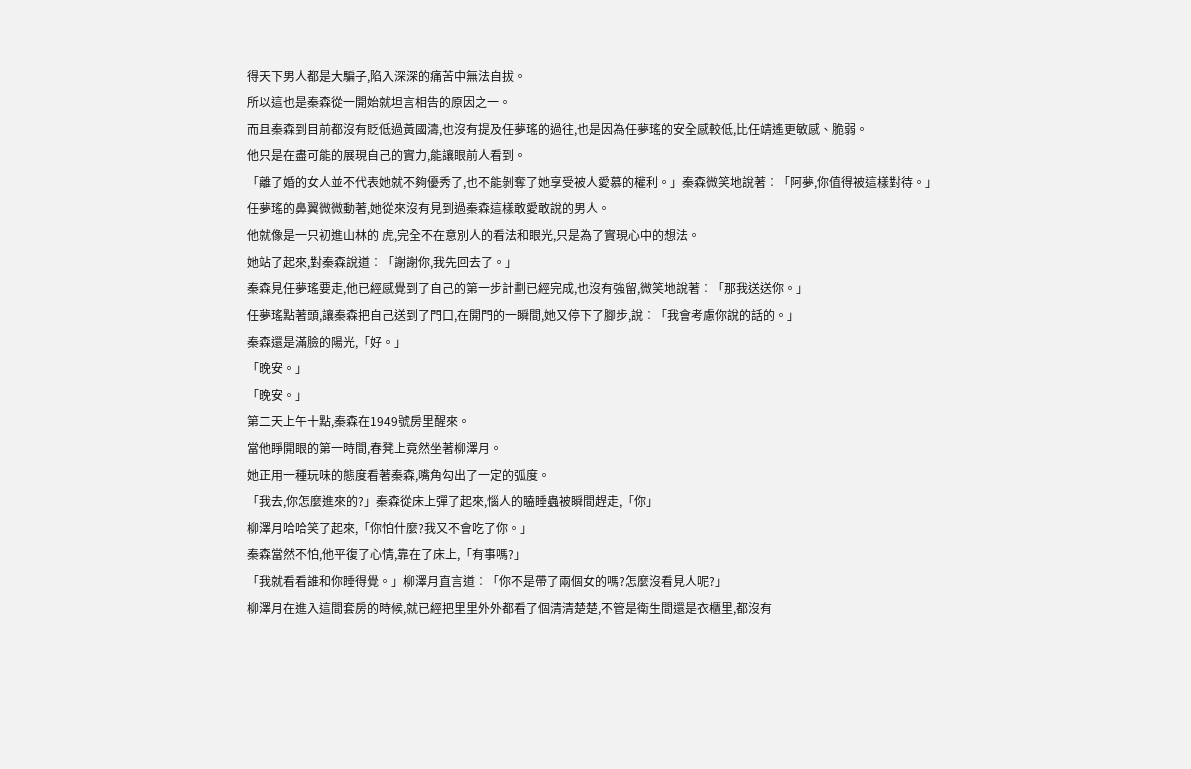得天下男人都是大騙子,陷入深深的痛苦中無法自拔。
所以這也是秦森從一開始就坦言相告的原因之一。
而且秦森到目前都沒有貶低過黃國濤,也沒有提及任夢瑤的過往,也是因為任夢瑤的安全感較低,比任靖遙更敏感、脆弱。
他只是在盡可能的展現自己的實力,能讓眼前人看到。
「離了婚的女人並不代表她就不夠優秀了,也不能剝奪了她享受被人愛慕的權利。」秦森微笑地說著︰「阿夢,你值得被這樣對待。」
任夢瑤的鼻翼微微動著,她從來沒有見到過秦森這樣敢愛敢說的男人。
他就像是一只初進山林的 虎,完全不在意別人的看法和眼光,只是為了實現心中的想法。
她站了起來,對秦森說道︰「謝謝你,我先回去了。」
秦森見任夢瑤要走,他已經感覺到了自己的第一步計劃已經完成,也沒有強留,微笑地說著︰「那我送送你。」
任夢瑤點著頭,讓秦森把自己送到了門口,在開門的一瞬間,她又停下了腳步,說︰「我會考慮你說的話的。」
秦森還是滿臉的陽光,「好。」
「晚安。」
「晚安。」
第二天上午十點,秦森在1949號房里醒來。
當他睜開眼的第一時間,春凳上竟然坐著柳澤月。
她正用一種玩味的態度看著秦森,嘴角勾出了一定的弧度。
「我去,你怎麼進來的?」秦森從床上彈了起來,惱人的瞌睡蟲被瞬間趕走,「你」
柳澤月哈哈笑了起來,「你怕什麼?我又不會吃了你。」
秦森當然不怕,他平復了心情,靠在了床上,「有事嗎?」
「我就看看誰和你睡得覺。」柳澤月直言道︰「你不是帶了兩個女的嗎?怎麼沒看見人呢?」
柳澤月在進入這間套房的時候,就已經把里里外外都看了個清清楚楚,不管是衛生間還是衣櫃里,都沒有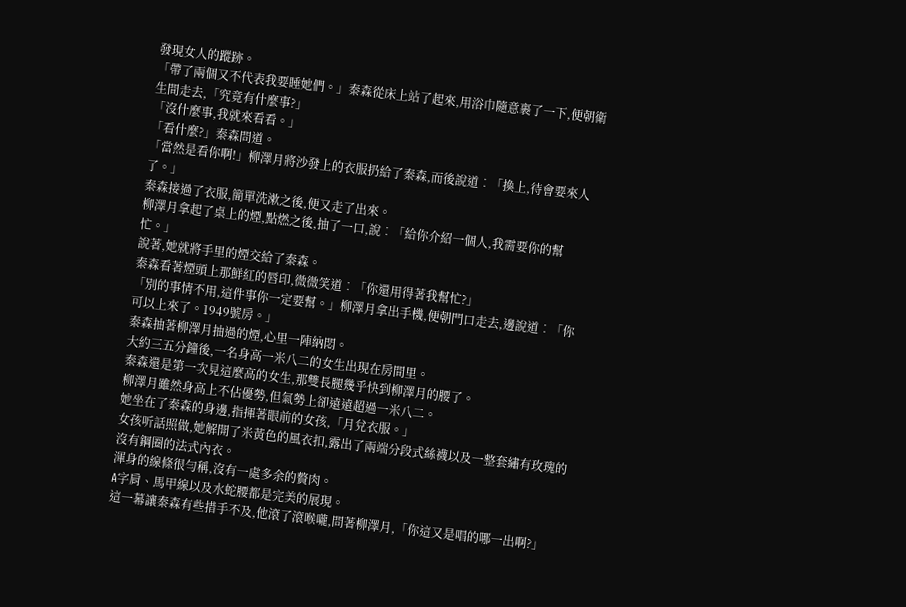發現女人的蹤跡。
「帶了兩個又不代表我要睡她們。」秦森從床上站了起來,用浴巾隨意裹了一下,便朝衛生間走去,「究竟有什麼事?」
「沒什麼事,我就來看看。」
「看什麼?」秦森問道。
「當然是看你啊!」柳澤月將沙發上的衣服扔給了秦森,而後說道︰「換上,待會要來人了。」
秦森接過了衣服,簡單洗漱之後,便又走了出來。
柳澤月拿起了桌上的煙,點燃之後,抽了一口,說︰「給你介紹一個人,我需要你的幫忙。」
說著,她就將手里的煙交給了秦森。
秦森看著煙頭上那鮮紅的唇印,微微笑道︰「你還用得著我幫忙?」
「別的事情不用,這件事你一定要幫。」柳澤月拿出手機,便朝門口走去,邊說道︰「你可以上來了。1949號房。」
秦森抽著柳澤月抽過的煙,心里一陣納悶。
大約三五分鐘後,一名身高一米八二的女生出現在房間里。
秦森還是第一次見這麼高的女生,那雙長腿幾乎快到柳澤月的腰了。
柳澤月雖然身高上不佔優勢,但氣勢上卻遠遠超過一米八二。
她坐在了秦森的身邊,指揮著眼前的女孩,「月兌衣服。」
女孩听話照做,她解開了米黃色的風衣扣,露出了兩端分段式絲襪以及一整套繡有玫瑰的沒有鋼圈的法式內衣。
渾身的線條很勻稱,沒有一處多余的贅肉。
A字肩、馬甲線以及水蛇腰都是完美的展現。
這一幕讓秦森有些措手不及,他滾了滾喉嚨,問著柳澤月,「你這又是唱的哪一出啊?」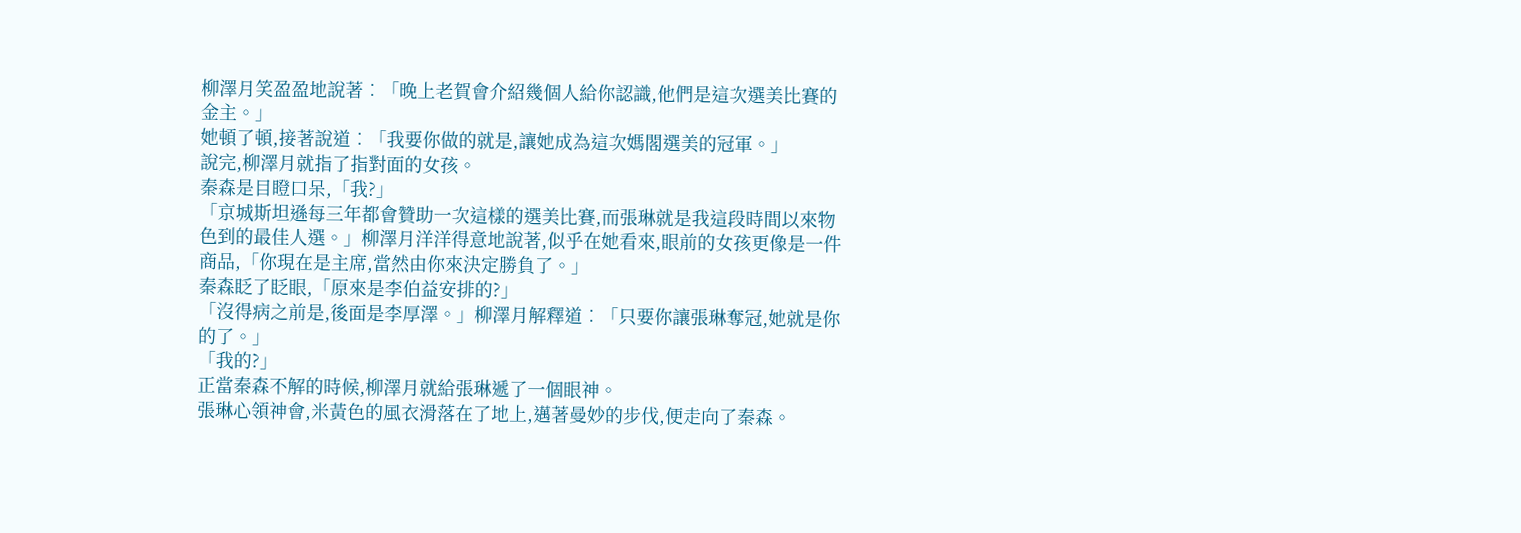柳澤月笑盈盈地說著︰「晚上老賀會介紹幾個人給你認識,他們是這次選美比賽的金主。」
她頓了頓,接著說道︰「我要你做的就是,讓她成為這次媽閣選美的冠軍。」
說完,柳澤月就指了指對面的女孩。
秦森是目瞪口呆,「我?」
「京城斯坦遜每三年都會贊助一次這樣的選美比賽,而張琳就是我這段時間以來物色到的最佳人選。」柳澤月洋洋得意地說著,似乎在她看來,眼前的女孩更像是一件商品,「你現在是主席,當然由你來決定勝負了。」
秦森眨了眨眼,「原來是李伯益安排的?」
「沒得病之前是,後面是李厚澤。」柳澤月解釋道︰「只要你讓張琳奪冠,她就是你的了。」
「我的?」
正當秦森不解的時候,柳澤月就給張琳遞了一個眼神。
張琳心領神會,米黃色的風衣滑落在了地上,邁著曼妙的步伐,便走向了秦森。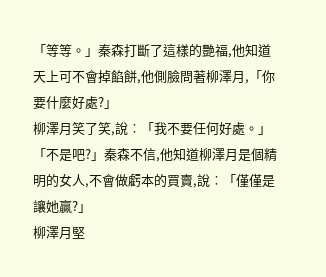「等等。」秦森打斷了這樣的艷福,他知道天上可不會掉餡餅,他側臉問著柳澤月,「你要什麼好處?」
柳澤月笑了笑,說︰「我不要任何好處。」
「不是吧?」秦森不信,他知道柳澤月是個精明的女人,不會做虧本的買賣,說︰「僅僅是讓她贏?」
柳澤月堅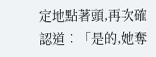定地點著頭,再次確認道︰「是的,她奪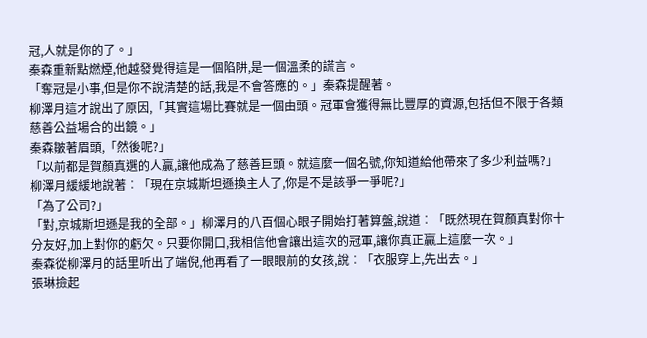冠,人就是你的了。」
秦森重新點燃煙,他越發覺得這是一個陷阱,是一個溫柔的謊言。
「奪冠是小事,但是你不說清楚的話,我是不會答應的。」秦森提醒著。
柳澤月這才說出了原因,「其實這場比賽就是一個由頭。冠軍會獲得無比豐厚的資源,包括但不限于各類慈善公益場合的出鏡。」
秦森皺著眉頭,「然後呢?」
「以前都是賀顏真選的人贏,讓他成為了慈善巨頭。就這麼一個名號,你知道給他帶來了多少利益嗎?」柳澤月緩緩地說著︰「現在京城斯坦遜換主人了,你是不是該爭一爭呢?」
「為了公司?」
「對,京城斯坦遜是我的全部。」柳澤月的八百個心眼子開始打著算盤,說道︰「既然現在賀顏真對你十分友好,加上對你的虧欠。只要你開口,我相信他會讓出這次的冠軍,讓你真正贏上這麼一次。」
秦森從柳澤月的話里听出了端倪,他再看了一眼眼前的女孩,說︰「衣服穿上,先出去。」
張琳撿起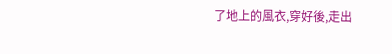了地上的風衣,穿好後,走出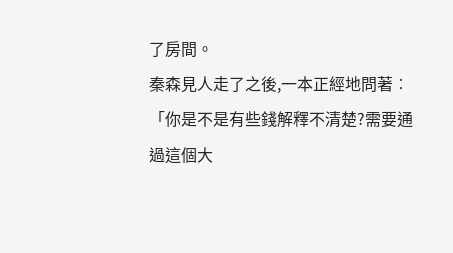了房間。
秦森見人走了之後,一本正經地問著︰「你是不是有些錢解釋不清楚?需要通過這個大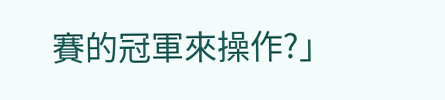賽的冠軍來操作?」